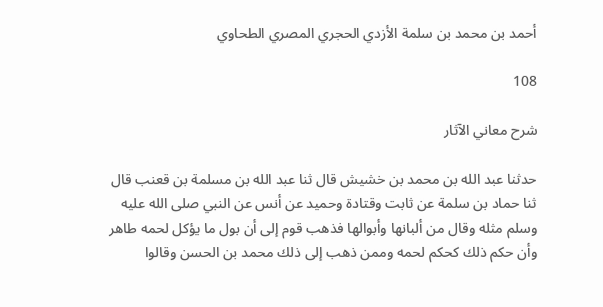أحمد بن محمد بن سلمة الأزدي الحجري المصري الطحاوي

108

شرح معاني الآثار

حدثنا عبد الله بن محمد بن خشيش قال ثنا عبد الله بن مسلمة بن قعنب قال ثنا حماد بن سلمة عن ثابت وقتادة وحميد عن أنس عن النبي صلى الله عليه وسلم مثله وقال من ألبانها وأبوالها فذهب قوم إلى أن بول ما يؤكل لحمه طاهر وأن حكم ذلك كحكم لحمه وممن ذهب إلى ذلك محمد بن الحسن وقالوا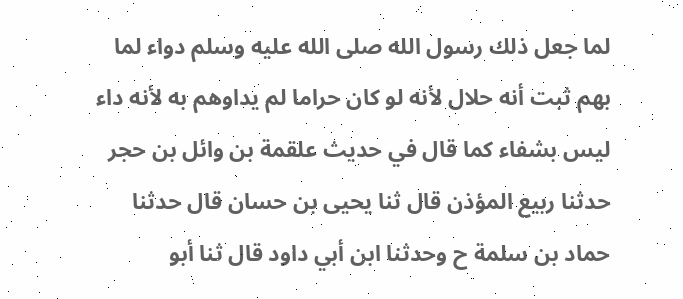لما جعل ذلك رسول الله صلى الله عليه وسلم دواء لما بهم ثبت أنه حلال لأنه لو كان حراما لم يداوهم به لأنه داء ليس بشفاء كما قال في حديث علقمة بن وائل بن حجر حدثنا ربيع المؤذن قال ثنا يحيى بن حسان قال حدثنا حماد بن سلمة ح وحدثنا ابن أبي داود قال ثنا أبو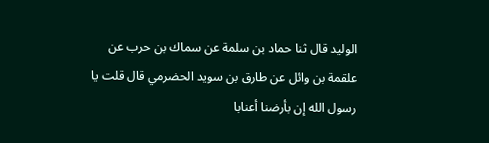الوليد قال ثنا حماد بن سلمة عن سماك بن حرب عن علقمة بن وائل عن طارق بن سويد الحضرمي قال قلت يا رسول الله إن بأرضنا أعنابا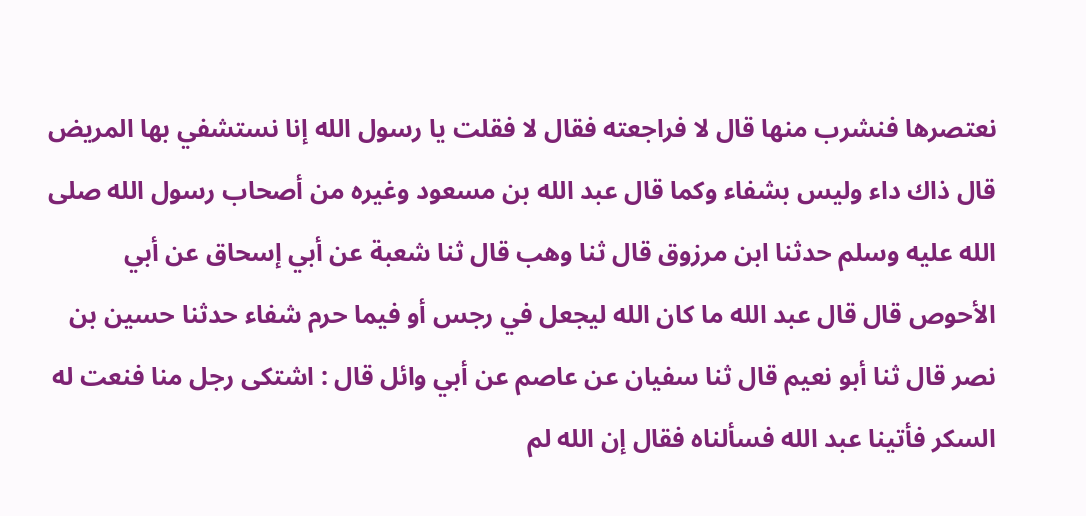نعتصرها فنشرب منها قال لا فراجعته فقال لا فقلت يا رسول الله إنا نستشفي بها المريض قال ذاك داء وليس بشفاء وكما قال عبد الله بن مسعود وغيره من أصحاب رسول الله صلى الله عليه وسلم حدثنا ابن مرزوق قال ثنا وهب قال ثنا شعبة عن أبي إسحاق عن أبي الأحوص قال قال عبد الله ما كان الله ليجعل في رجس أو فيما حرم شفاء حدثنا حسين بن نصر قال ثنا أبو نعيم قال ثنا سفيان عن عاصم عن أبي وائل قال : اشتكى رجل منا فنعت له السكر فأتينا عبد الله فسألناه فقال إن الله لم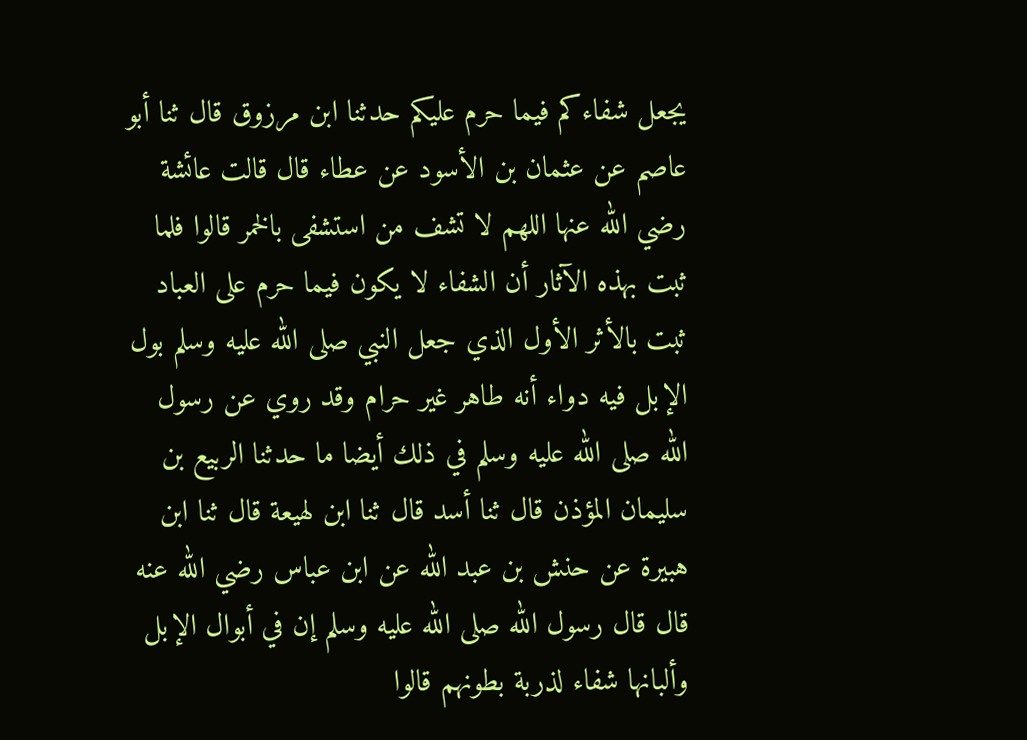يجعل شفاءكم فيما حرم عليكم حدثنا ابن مرزوق قال ثنا أبو عاصم عن عثمان بن الأسود عن عطاء قال قالت عائشة رضي الله عنها اللهم لا تشف من استشفى بالخمر قالوا فلما ثبت بهذه الآثار أن الشفاء لا يكون فيما حرم على العباد ثبت بالأثر الأول الذي جعل النبي صلى الله عليه وسلم بول الإبل فيه دواء أنه طاهر غير حرام وقد روي عن رسول الله صلى الله عليه وسلم في ذلك أيضا ما حدثنا الربيع بن سليمان المؤذن قال ثنا أسد قال ثنا ابن لهيعة قال ثنا ابن هبيرة عن حنش بن عبد الله عن ابن عباس رضي الله عنه قال قال رسول الله صلى الله عليه وسلم إن في أبوال الإبل وألبانها شفاء لذربة بطونهم قالوا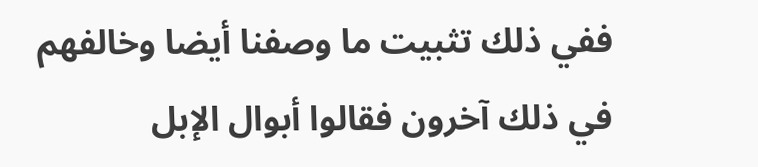ففي ذلك تثبيت ما وصفنا أيضا وخالفهم في ذلك آخرون فقالوا أبوال الإبل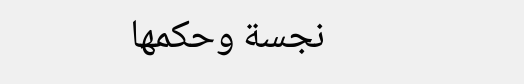نجسة وحكمها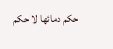حكم دمائها لا حكم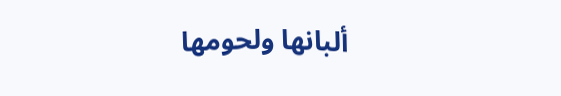ألبانها ولحومها